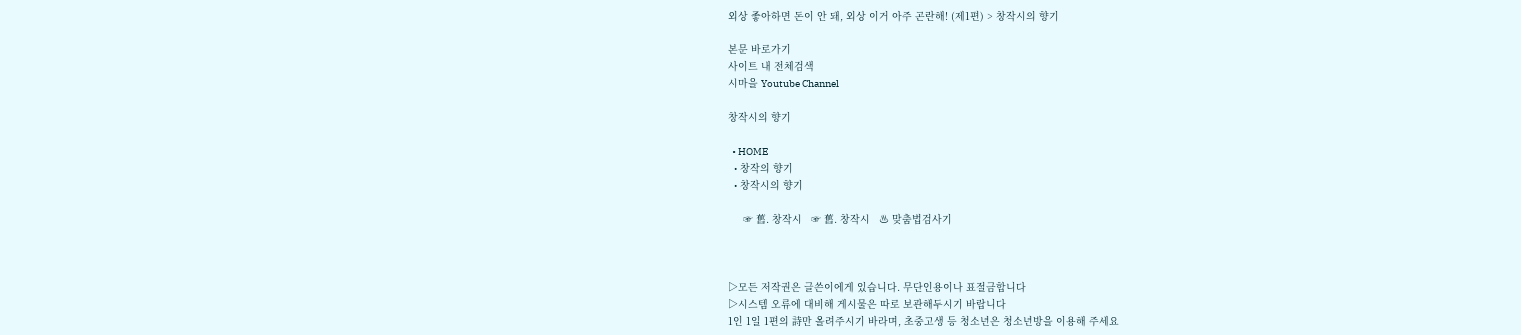외상 좋아하면 돈이 안 돼, 외상 이거 아주 곤란해! (제1편) > 창작시의 향기

본문 바로가기
사이트 내 전체검색
시마을 Youtube Channel

창작시의 향기

  • HOME
  • 창작의 향기
  • 창작시의 향기

     ☞ 舊. 창작시   ☞ 舊. 창작시   ♨ 맞춤법검사기



▷모든 저작권은 글쓴이에게 있습니다. 무단인용이나 표절금합니다
▷시스템 오류에 대비해 게시물은 따로 보관해두시기 바랍니다
1인 1일 1편의 詩만 올려주시기 바라며, 초중고생 등 청소년은 청소년방을 이용해 주세요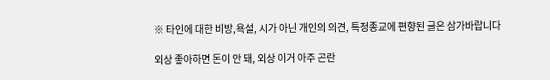※ 타인에 대한 비방,욕설, 시가 아닌 개인의 의견, 특정종교에 편향된 글은 삼가바랍니다

외상 좋아하면 돈이 안 돼, 외상 이거 아주 곤란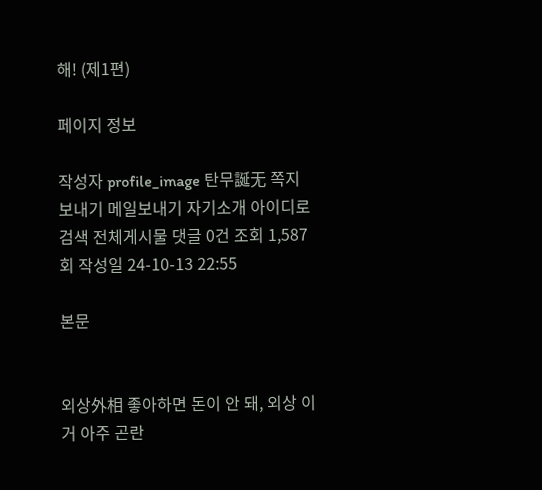해! (제1편)

페이지 정보

작성자 profile_image 탄무誕无 쪽지보내기 메일보내기 자기소개 아이디로 검색 전체게시물 댓글 0건 조회 1,587회 작성일 24-10-13 22:55

본문


외상外相 좋아하면 돈이 안 돼, 외상 이거 아주 곤란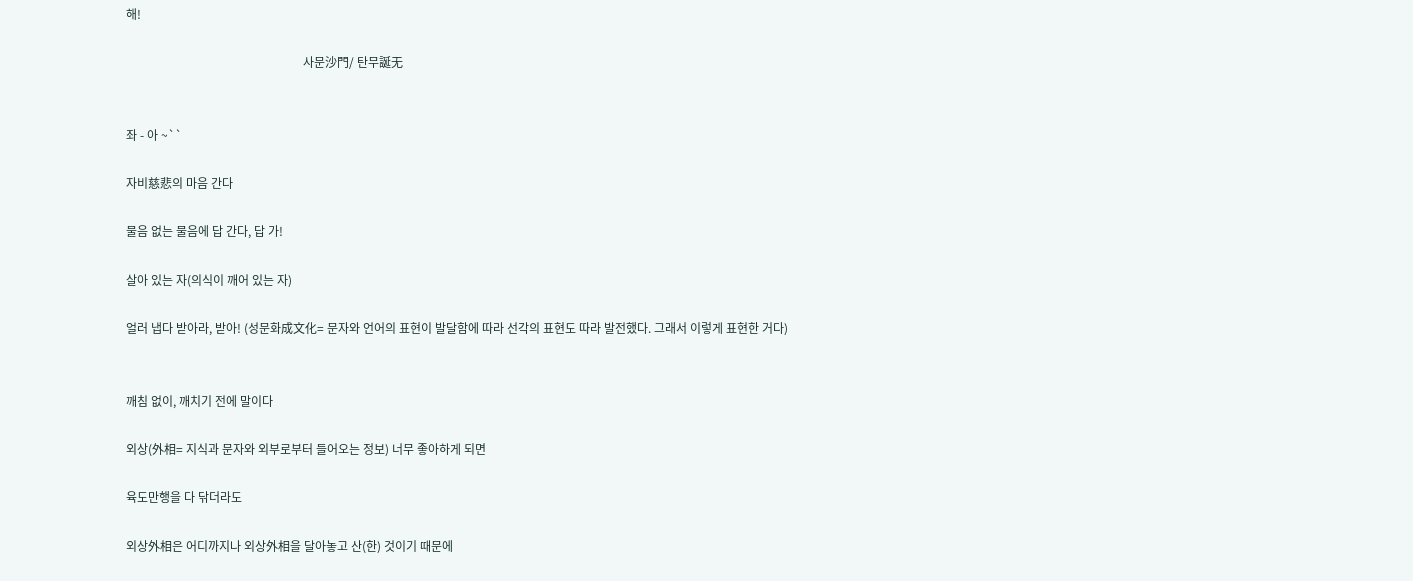해!

                                                           사문沙門/ 탄무誕无


좌 - 아 ~``

자비慈悲의 마음 간다

물음 없는 물음에 답 간다, 답 가!

살아 있는 자(의식이 깨어 있는 자)

얼러 냅다 받아라, 받아! (성문화成文化= 문자와 언어의 표현이 발달함에 따라 선각의 표현도 따라 발전했다. 그래서 이렇게 표현한 거다)


깨침 없이, 깨치기 전에 말이다

외상(外相= 지식과 문자와 외부로부터 들어오는 정보) 너무 좋아하게 되면

육도만행을 다 닦더라도

외상外相은 어디까지나 외상外相을 달아놓고 산(한) 것이기 때문에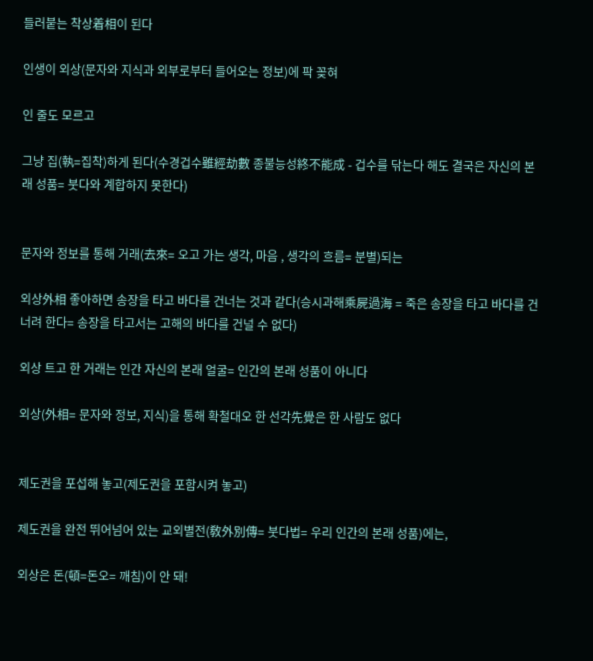들러붙는 착상着相이 된다

인생이 외상(문자와 지식과 외부로부터 들어오는 정보)에 팍 꽂혀

인 줄도 모르고

그냥 집(執=집착)하게 된다(수경겁수雖經劫數 종불능성終不能成 - 겁수를 닦는다 해도 결국은 자신의 본래 성품= 붓다와 계합하지 못한다)


문자와 정보를 통해 거래(去來= 오고 가는 생각, 마음 , 생각의 흐름= 분별)되는

외상外相 좋아하면 송장을 타고 바다를 건너는 것과 같다(승시과해乘屍過海 = 죽은 송장을 타고 바다를 건너려 한다= 송장을 타고서는 고해의 바다를 건널 수 없다)

외상 트고 한 거래는 인간 자신의 본래 얼굴= 인간의 본래 성품이 아니다

외상(外相= 문자와 정보, 지식)을 통해 확철대오 한 선각先覺은 한 사람도 없다


제도권을 포섭해 놓고(제도권을 포함시켜 놓고)

제도권을 완전 뛰어넘어 있는 교외별전(敎外別傳= 붓다법= 우리 인간의 본래 성품)에는,

외상은 돈(頓=돈오= 깨침)이 안 돼!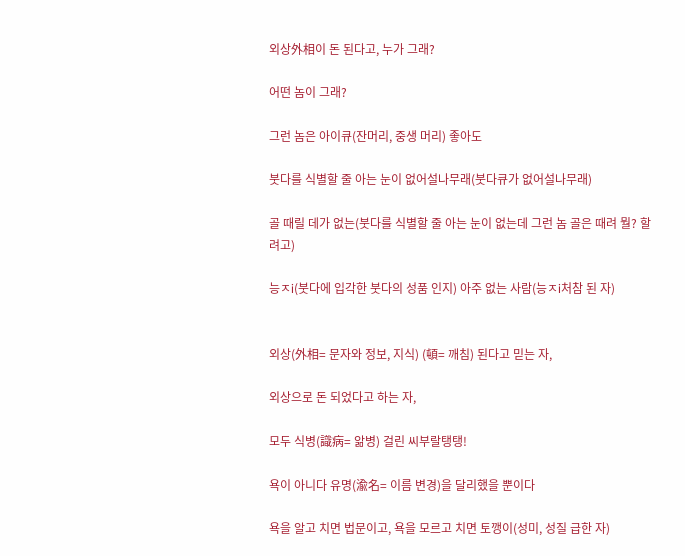외상外相이 돈 된다고, 누가 그래?

어떤 놈이 그래?

그런 놈은 아이큐(잔머리, 중생 머리) 좋아도

붓다를 식별할 줄 아는 눈이 없어설나무래(붓다큐가 없어설나무래)

골 때릴 데가 없는(붓다를 식별할 줄 아는 눈이 없는데 그런 놈 골은 때려 뭘? 할려고)

능ㅈi(붓다에 입각한 붓다의 성품 인지) 아주 없는 사람(능ㅈi처참 된 자)


외상(外相= 문자와 정보, 지식) (頓= 깨침) 된다고 믿는 자,

외상으로 돈 되었다고 하는 자,

모두 식병(識病= 앎병) 걸린 씨부랄탱탱!

욕이 아니다 유명(渝名= 이름 변경)을 달리했을 뿐이다

욕을 알고 치면 법문이고, 욕을 모르고 치면 토깽이(성미, 성질 급한 자)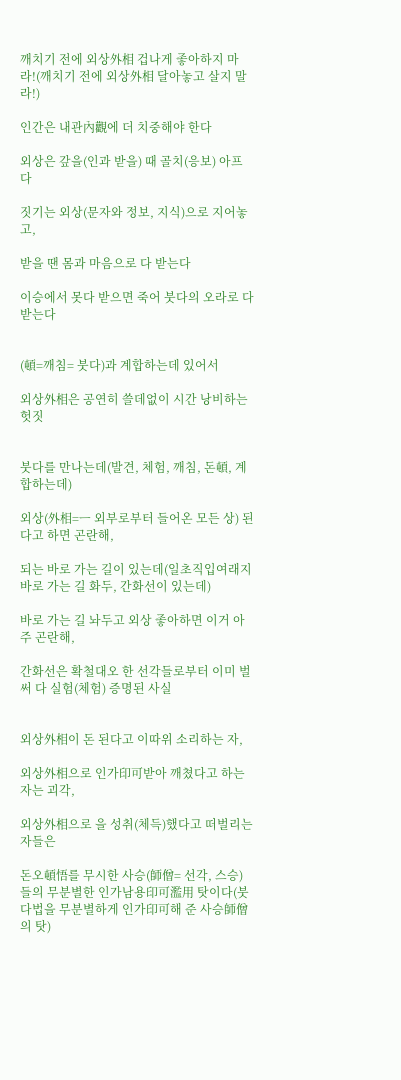깨치기 전에 외상外相 겁나게 좋아하지 마라!(깨치기 전에 외상外相 달아놓고 살지 말라!)

인간은 내관內觀에 더 치중해야 한다

외상은 갚을(인과 받을) 때 골치(응보) 아프다

짓기는 외상(문자와 정보, 지식)으로 지어놓고,

받을 땐 몸과 마음으로 다 받는다

이승에서 못다 받으면 죽어 붓다의 오라로 다 받는다


(頓=깨침= 붓다)과 계합하는데 있어서

외상外相은 공연히 쓸데없이 시간 낭비하는 헛짓


붓다를 만나는데(발견, 체험, 깨침, 돈頓, 계합하는데)

외상(外相=ㅡ 외부로부터 들어온 모든 상) 된다고 하면 곤란해,

되는 바로 가는 길이 있는데(일초직입여래지 바로 가는 길 화두, 간화선이 있는데)

바로 가는 길 놔두고 외상 좋아하면 이거 아주 곤란해,

간화선은 확철대오 한 선각들로부터 이미 벌써 다 실험(체험) 증명된 사실


외상外相이 돈 된다고 이따위 소리하는 자,

외상外相으로 인가印可받아 깨쳤다고 하는 자는 괴각,

외상外相으로 을 성취(체득)했다고 떠벌리는 자들은

돈오頓悟를 무시한 사승(師僧= 선각, 스승)들의 무분별한 인가남용印可濫用 탓이다(붓다법을 무분별하게 인가印可해 준 사승師僧의 탓)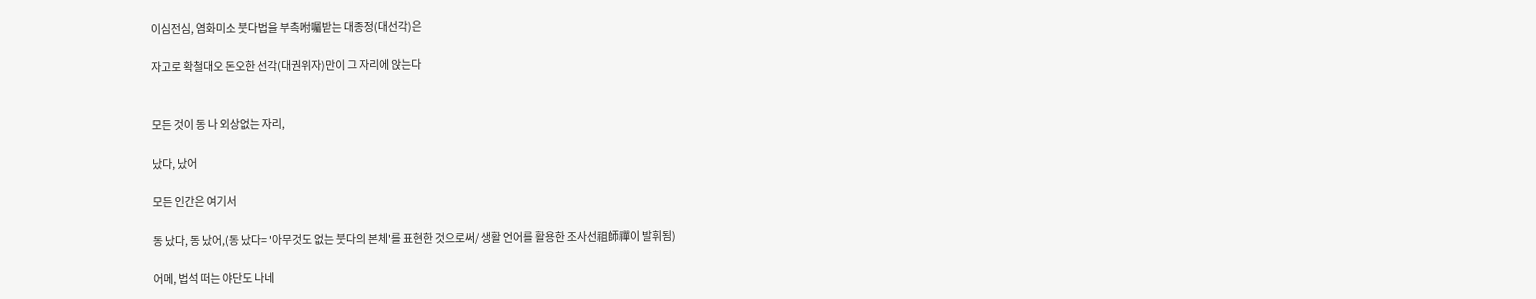이심전심, 염화미소 붓다법을 부촉咐囑받는 대종정(대선각)은

자고로 확철대오 돈오한 선각(대권위자)만이 그 자리에 앉는다


모든 것이 동 나 외상없는 자리,

났다, 났어

모든 인간은 여기서

동 났다, 동 났어,(동 났다= '아무것도 없는 붓다의 본체'를 표현한 것으로써/ 생활 언어를 활용한 조사선祖師禪이 발휘됨)

어메, 법석 떠는 야단도 나네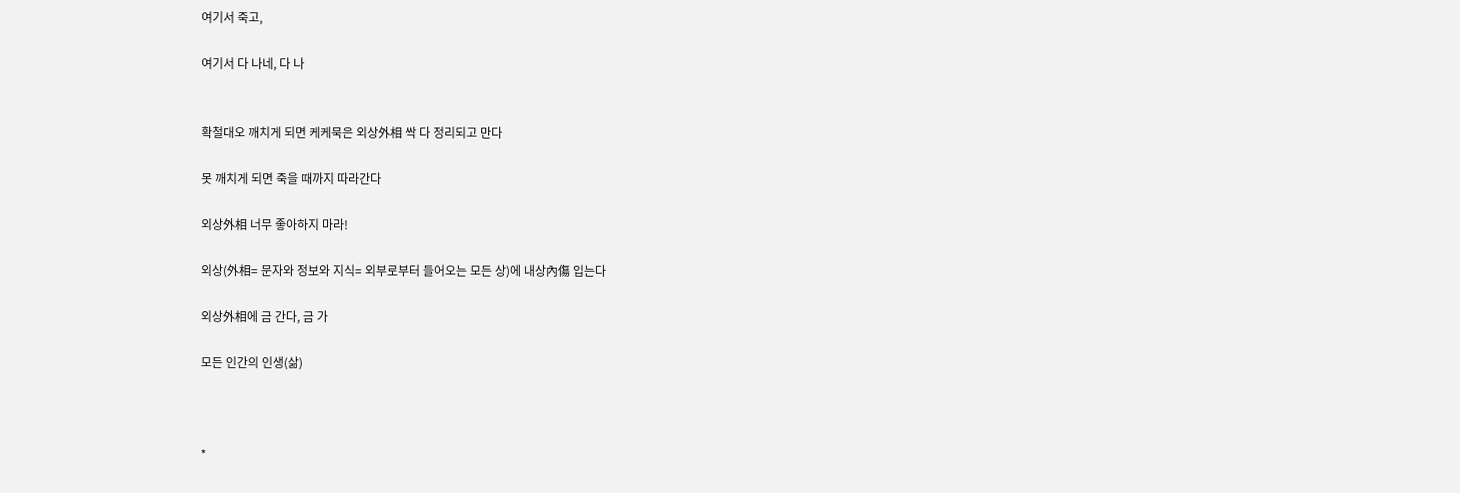여기서 죽고,

여기서 다 나네, 다 나


확철대오 깨치게 되면 케케묵은 외상外相 싹 다 정리되고 만다

못 깨치게 되면 죽을 때까지 따라간다

외상外相 너무 좋아하지 마라!

외상(外相= 문자와 정보와 지식= 외부로부터 들어오는 모든 상)에 내상內傷 입는다

외상外相에 금 간다, 금 가

모든 인간의 인생(삶)



*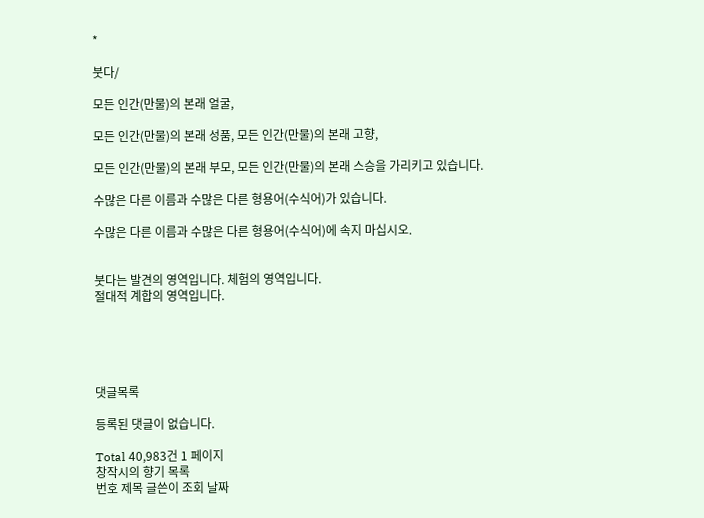*

붓다/

모든 인간(만물)의 본래 얼굴,

모든 인간(만물)의 본래 성품, 모든 인간(만물)의 본래 고향,

모든 인간(만물)의 본래 부모, 모든 인간(만물)의 본래 스승을 가리키고 있습니다.

수많은 다른 이름과 수많은 다른 형용어(수식어)가 있습니다.

수많은 다른 이름과 수많은 다른 형용어(수식어)에 속지 마십시오.


붓다는 발견의 영역입니다. 체험의 영역입니다.
절대적 계합의 영역입니다.





댓글목록

등록된 댓글이 없습니다.

Total 40,983건 1 페이지
창작시의 향기 목록
번호 제목 글쓴이 조회 날짜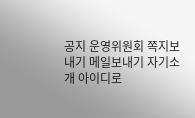공지 운영위원회 쪽지보내기 메일보내기 자기소개 아이디로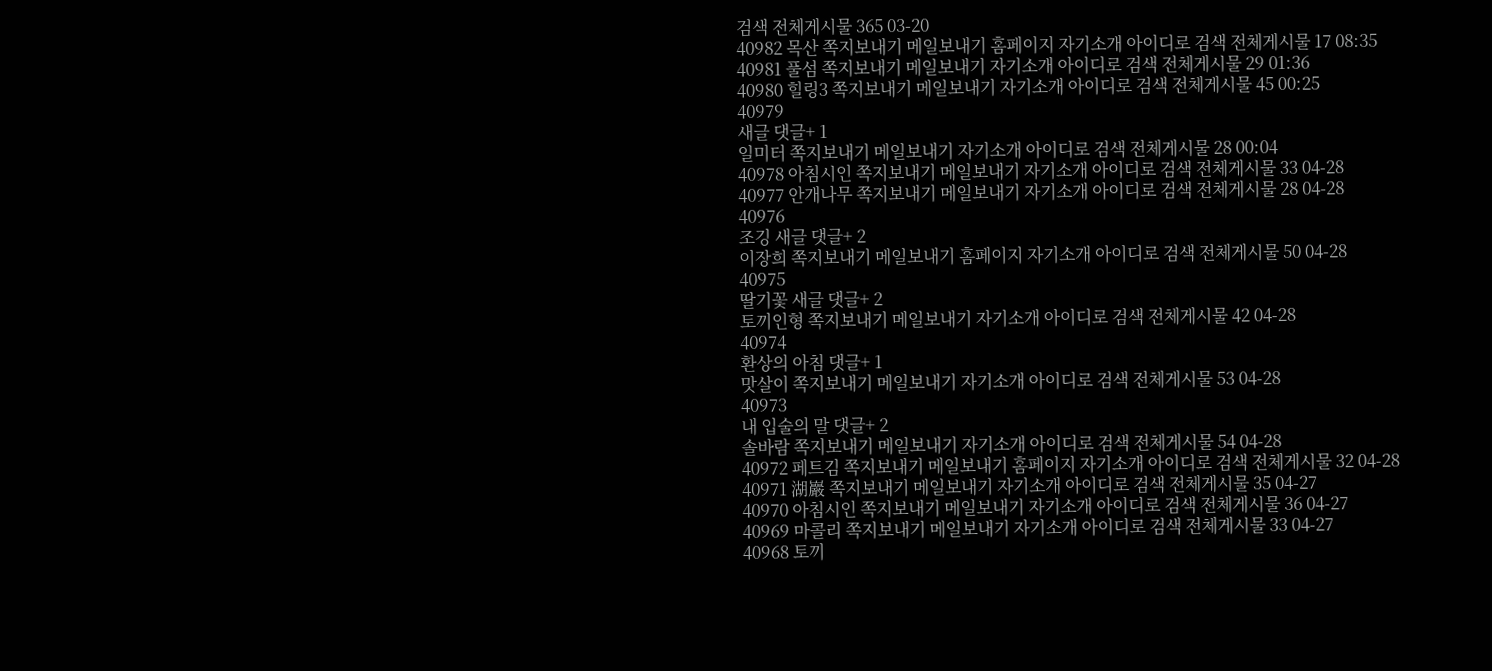검색 전체게시물 365 03-20
40982 목산 쪽지보내기 메일보내기 홈페이지 자기소개 아이디로 검색 전체게시물 17 08:35
40981 풀섬 쪽지보내기 메일보내기 자기소개 아이디로 검색 전체게시물 29 01:36
40980 힐링3 쪽지보내기 메일보내기 자기소개 아이디로 검색 전체게시물 45 00:25
40979
새글 댓글+ 1
일미터 쪽지보내기 메일보내기 자기소개 아이디로 검색 전체게시물 28 00:04
40978 아침시인 쪽지보내기 메일보내기 자기소개 아이디로 검색 전체게시물 33 04-28
40977 안개나무 쪽지보내기 메일보내기 자기소개 아이디로 검색 전체게시물 28 04-28
40976
조깅 새글 댓글+ 2
이장희 쪽지보내기 메일보내기 홈페이지 자기소개 아이디로 검색 전체게시물 50 04-28
40975
딸기꽃 새글 댓글+ 2
토끼인형 쪽지보내기 메일보내기 자기소개 아이디로 검색 전체게시물 42 04-28
40974
환상의 아침 댓글+ 1
맛살이 쪽지보내기 메일보내기 자기소개 아이디로 검색 전체게시물 53 04-28
40973
내 입술의 말 댓글+ 2
솔바람 쪽지보내기 메일보내기 자기소개 아이디로 검색 전체게시물 54 04-28
40972 페트김 쪽지보내기 메일보내기 홈페이지 자기소개 아이디로 검색 전체게시물 32 04-28
40971 湖巖 쪽지보내기 메일보내기 자기소개 아이디로 검색 전체게시물 35 04-27
40970 아침시인 쪽지보내기 메일보내기 자기소개 아이디로 검색 전체게시물 36 04-27
40969 마콜리 쪽지보내기 메일보내기 자기소개 아이디로 검색 전체게시물 33 04-27
40968 토끼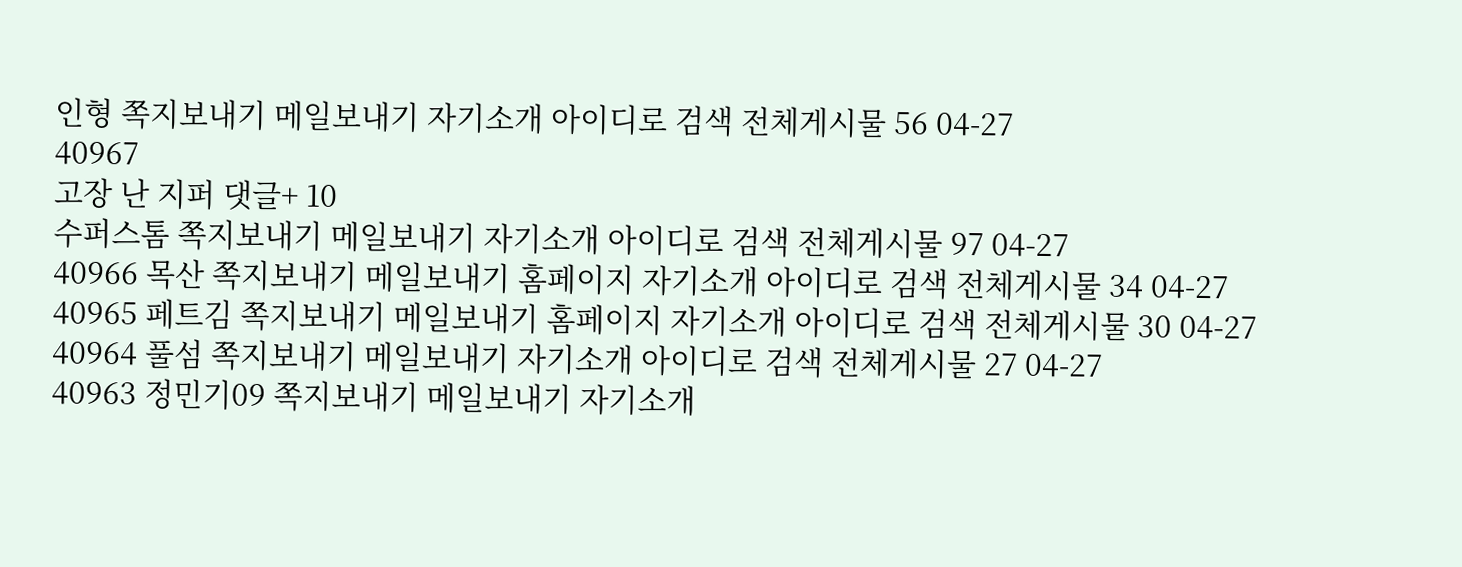인형 쪽지보내기 메일보내기 자기소개 아이디로 검색 전체게시물 56 04-27
40967
고장 난 지퍼 댓글+ 10
수퍼스톰 쪽지보내기 메일보내기 자기소개 아이디로 검색 전체게시물 97 04-27
40966 목산 쪽지보내기 메일보내기 홈페이지 자기소개 아이디로 검색 전체게시물 34 04-27
40965 페트김 쪽지보내기 메일보내기 홈페이지 자기소개 아이디로 검색 전체게시물 30 04-27
40964 풀섬 쪽지보내기 메일보내기 자기소개 아이디로 검색 전체게시물 27 04-27
40963 정민기09 쪽지보내기 메일보내기 자기소개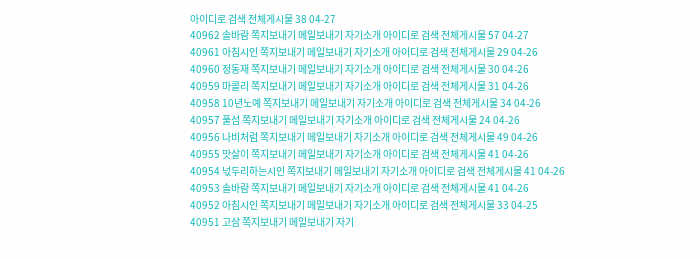아이디로 검색 전체게시물 38 04-27
40962 솔바람 쪽지보내기 메일보내기 자기소개 아이디로 검색 전체게시물 57 04-27
40961 아침시인 쪽지보내기 메일보내기 자기소개 아이디로 검색 전체게시물 29 04-26
40960 정동재 쪽지보내기 메일보내기 자기소개 아이디로 검색 전체게시물 30 04-26
40959 마콜리 쪽지보내기 메일보내기 자기소개 아이디로 검색 전체게시물 31 04-26
40958 10년노예 쪽지보내기 메일보내기 자기소개 아이디로 검색 전체게시물 34 04-26
40957 풀섬 쪽지보내기 메일보내기 자기소개 아이디로 검색 전체게시물 24 04-26
40956 나비처럼 쪽지보내기 메일보내기 자기소개 아이디로 검색 전체게시물 49 04-26
40955 맛살이 쪽지보내기 메일보내기 자기소개 아이디로 검색 전체게시물 41 04-26
40954 넋두리하는시인 쪽지보내기 메일보내기 자기소개 아이디로 검색 전체게시물 41 04-26
40953 솔바람 쪽지보내기 메일보내기 자기소개 아이디로 검색 전체게시물 41 04-26
40952 아침시인 쪽지보내기 메일보내기 자기소개 아이디로 검색 전체게시물 33 04-25
40951 고삼 쪽지보내기 메일보내기 자기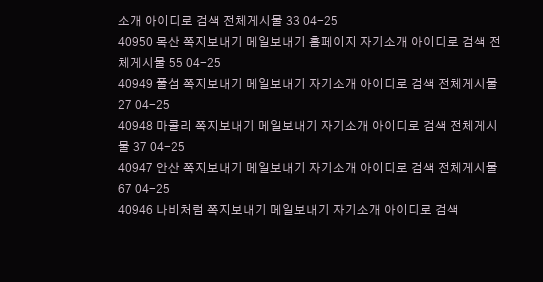소개 아이디로 검색 전체게시물 33 04-25
40950 목산 쪽지보내기 메일보내기 홈페이지 자기소개 아이디로 검색 전체게시물 55 04-25
40949 풀섬 쪽지보내기 메일보내기 자기소개 아이디로 검색 전체게시물 27 04-25
40948 마콜리 쪽지보내기 메일보내기 자기소개 아이디로 검색 전체게시물 37 04-25
40947 안산 쪽지보내기 메일보내기 자기소개 아이디로 검색 전체게시물 67 04-25
40946 나비처럼 쪽지보내기 메일보내기 자기소개 아이디로 검색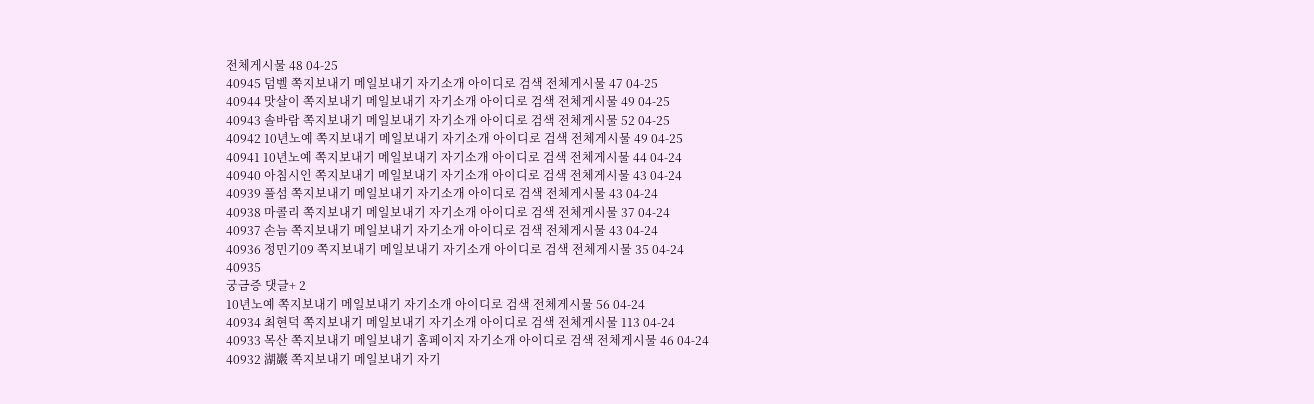전체게시물 48 04-25
40945 덤벨 쪽지보내기 메일보내기 자기소개 아이디로 검색 전체게시물 47 04-25
40944 맛살이 쪽지보내기 메일보내기 자기소개 아이디로 검색 전체게시물 49 04-25
40943 솔바람 쪽지보내기 메일보내기 자기소개 아이디로 검색 전체게시물 52 04-25
40942 10년노예 쪽지보내기 메일보내기 자기소개 아이디로 검색 전체게시물 49 04-25
40941 10년노예 쪽지보내기 메일보내기 자기소개 아이디로 검색 전체게시물 44 04-24
40940 아침시인 쪽지보내기 메일보내기 자기소개 아이디로 검색 전체게시물 43 04-24
40939 풀섬 쪽지보내기 메일보내기 자기소개 아이디로 검색 전체게시물 43 04-24
40938 마콜리 쪽지보내기 메일보내기 자기소개 아이디로 검색 전체게시물 37 04-24
40937 손늠 쪽지보내기 메일보내기 자기소개 아이디로 검색 전체게시물 43 04-24
40936 정민기09 쪽지보내기 메일보내기 자기소개 아이디로 검색 전체게시물 35 04-24
40935
궁금증 댓글+ 2
10년노예 쪽지보내기 메일보내기 자기소개 아이디로 검색 전체게시물 56 04-24
40934 최현덕 쪽지보내기 메일보내기 자기소개 아이디로 검색 전체게시물 113 04-24
40933 목산 쪽지보내기 메일보내기 홈페이지 자기소개 아이디로 검색 전체게시물 46 04-24
40932 湖巖 쪽지보내기 메일보내기 자기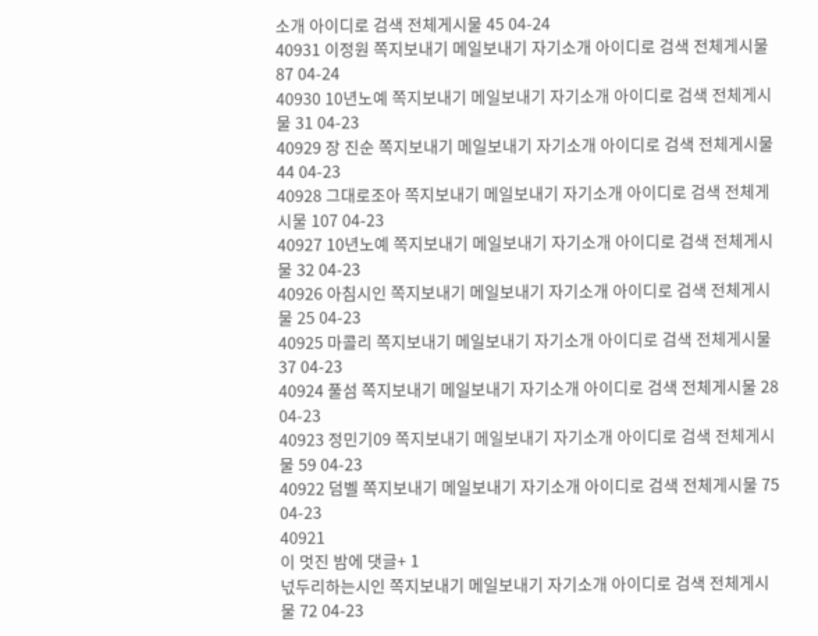소개 아이디로 검색 전체게시물 45 04-24
40931 이정원 쪽지보내기 메일보내기 자기소개 아이디로 검색 전체게시물 87 04-24
40930 10년노예 쪽지보내기 메일보내기 자기소개 아이디로 검색 전체게시물 31 04-23
40929 장 진순 쪽지보내기 메일보내기 자기소개 아이디로 검색 전체게시물 44 04-23
40928 그대로조아 쪽지보내기 메일보내기 자기소개 아이디로 검색 전체게시물 107 04-23
40927 10년노예 쪽지보내기 메일보내기 자기소개 아이디로 검색 전체게시물 32 04-23
40926 아침시인 쪽지보내기 메일보내기 자기소개 아이디로 검색 전체게시물 25 04-23
40925 마콜리 쪽지보내기 메일보내기 자기소개 아이디로 검색 전체게시물 37 04-23
40924 풀섬 쪽지보내기 메일보내기 자기소개 아이디로 검색 전체게시물 28 04-23
40923 정민기09 쪽지보내기 메일보내기 자기소개 아이디로 검색 전체게시물 59 04-23
40922 덤벨 쪽지보내기 메일보내기 자기소개 아이디로 검색 전체게시물 75 04-23
40921
이 멋진 밤에 댓글+ 1
넋두리하는시인 쪽지보내기 메일보내기 자기소개 아이디로 검색 전체게시물 72 04-23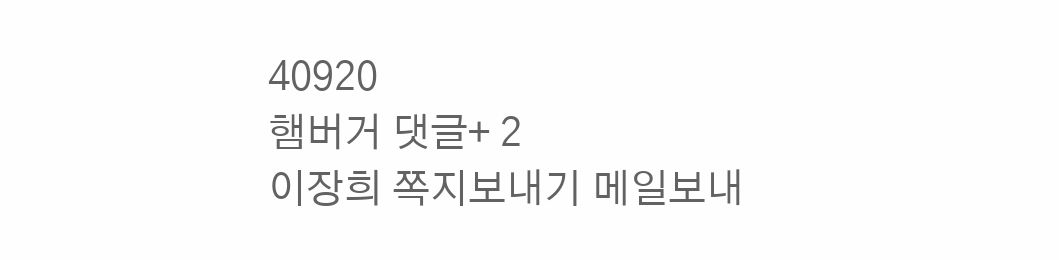40920
햄버거 댓글+ 2
이장희 쪽지보내기 메일보내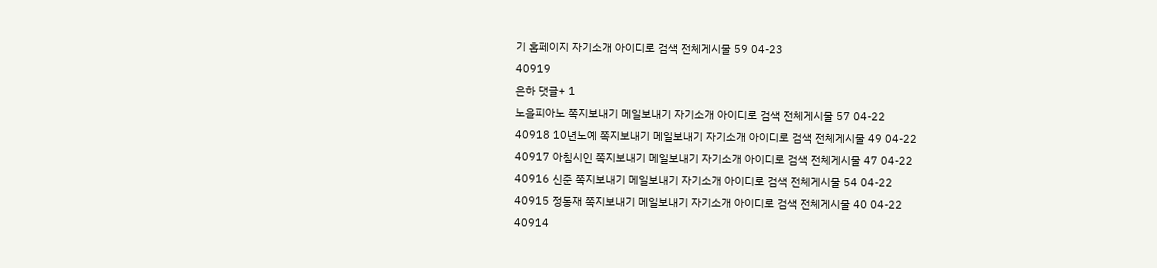기 홈페이지 자기소개 아이디로 검색 전체게시물 59 04-23
40919
은하 댓글+ 1
노을피아노 쪽지보내기 메일보내기 자기소개 아이디로 검색 전체게시물 57 04-22
40918 10년노예 쪽지보내기 메일보내기 자기소개 아이디로 검색 전체게시물 49 04-22
40917 아침시인 쪽지보내기 메일보내기 자기소개 아이디로 검색 전체게시물 47 04-22
40916 신준 쪽지보내기 메일보내기 자기소개 아이디로 검색 전체게시물 54 04-22
40915 정동재 쪽지보내기 메일보내기 자기소개 아이디로 검색 전체게시물 40 04-22
40914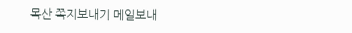목산 쪽지보내기 메일보내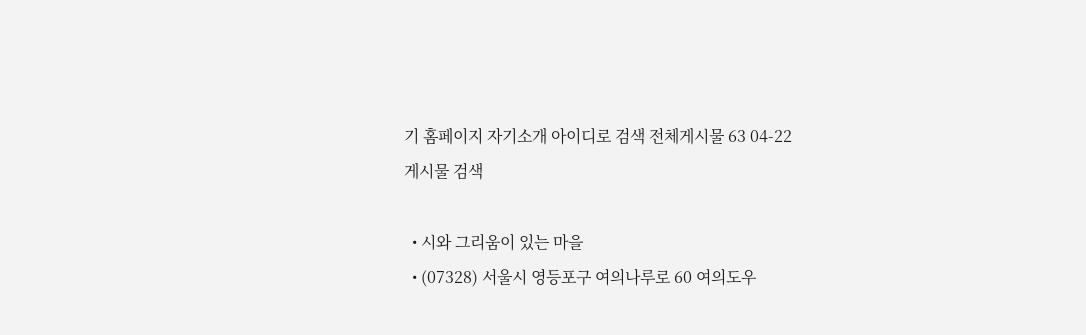기 홈페이지 자기소개 아이디로 검색 전체게시물 63 04-22
게시물 검색

  • 시와 그리움이 있는 마을
  • (07328) 서울시 영등포구 여의나루로 60 여의도우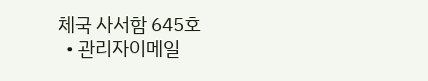체국 사서함 645호
  • 관리자이메일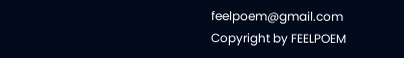feelpoem@gmail.com
Copyright by FEELPOEM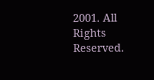2001. All Rights Reserved.